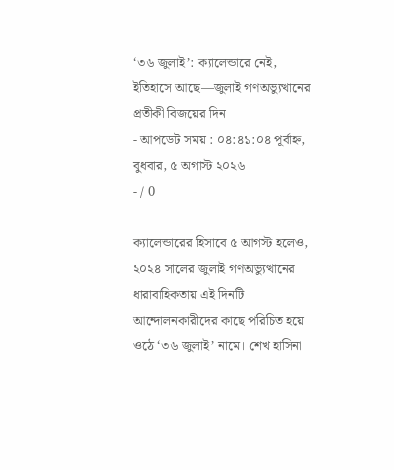‘৩৬ জুলাই’: ক্যালেন্ডারে নেই, ইতিহাসে আছে—জুলাই গণঅভ্যুত্থানের প্রতীকী বিজয়ের দিন
- আপডেট সময় : ০৪:৪১:০৪ পূর্বাহ্ন, বুধবার, ৫ অগাস্ট ২০২৬
- / 0

ক্যালেন্ডারের হিসাবে ৫ আগস্ট হলেও, ২০২৪ সালের জুলাই গণঅভ্যুত্থানের ধারাবাহিকতায় এই দিনটি আন্দোলনকারীদের কাছে পরিচিত হয়ে ওঠে ‘৩৬ জুলাই’ নামে। শেখ হাসিনা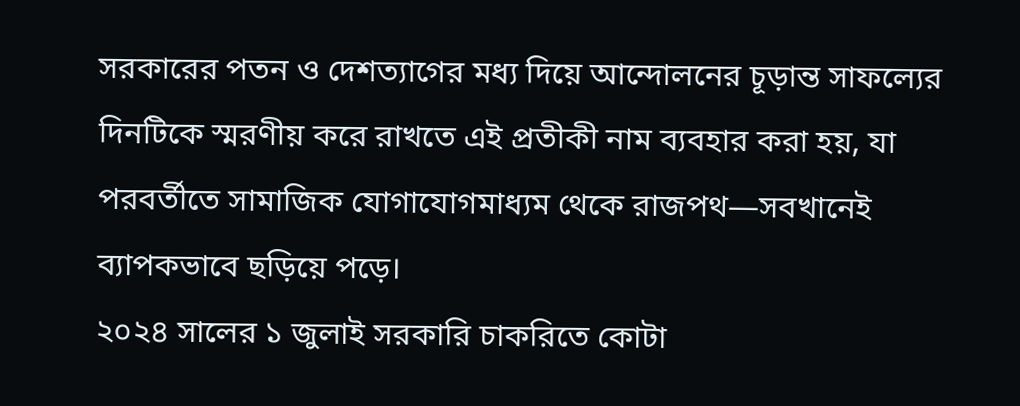সরকারের পতন ও দেশত্যাগের মধ্য দিয়ে আন্দোলনের চূড়ান্ত সাফল্যের দিনটিকে স্মরণীয় করে রাখতে এই প্রতীকী নাম ব্যবহার করা হয়, যা পরবর্তীতে সামাজিক যোগাযোগমাধ্যম থেকে রাজপথ—সবখানেই ব্যাপকভাবে ছড়িয়ে পড়ে।
২০২৪ সালের ১ জুলাই সরকারি চাকরিতে কোটা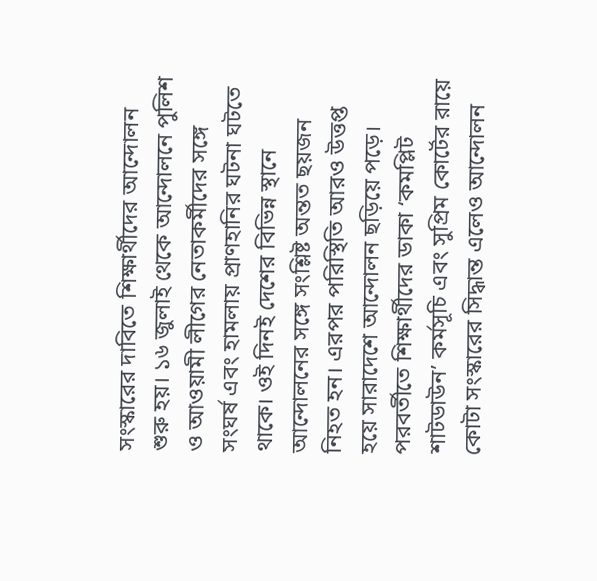সংস্কারের দাবিতে শিক্ষার্থীদের আন্দোলন শুরু হয়। ১৬ জুলাই থেকে আন্দোলনে পুলিশ ও আওয়ামী লীগের নেতাকর্মীদের সঙ্গে সংঘর্ষ এবং হামলায় প্রাণহানির ঘটনা ঘটতে থাকে। ওই দিনই দেশের বিভিন্ন স্থানে আন্দোলনের সঙ্গে সংশ্লিষ্ট অন্তত ছয়জন নিহত হন। এরপর পরিস্থিতি আরও উত্তপ্ত হয়ে সারাদেশে আন্দোলন ছড়িয়ে পড়ে।
পরবর্তীতে শিক্ষার্থীদের ডাকা ‘কমপ্লিট শাটডাউন’ কর্মসূচি এবং সুপ্রিম কোর্টের রায়ে কোটা সংস্কারের সিদ্ধান্ত এলেও আন্দোলন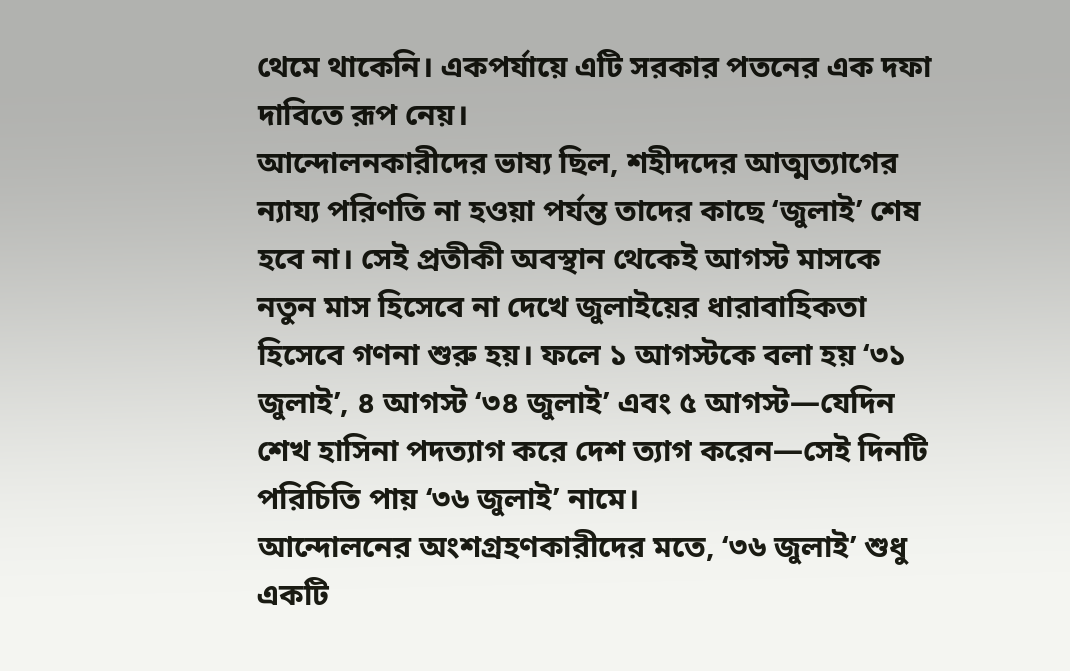থেমে থাকেনি। একপর্যায়ে এটি সরকার পতনের এক দফা দাবিতে রূপ নেয়।
আন্দোলনকারীদের ভাষ্য ছিল, শহীদদের আত্মত্যাগের ন্যায্য পরিণতি না হওয়া পর্যন্ত তাদের কাছে ‘জুলাই’ শেষ হবে না। সেই প্রতীকী অবস্থান থেকেই আগস্ট মাসকে নতুন মাস হিসেবে না দেখে জুলাইয়ের ধারাবাহিকতা হিসেবে গণনা শুরু হয়। ফলে ১ আগস্টকে বলা হয় ‘৩১ জুলাই’, ৪ আগস্ট ‘৩৪ জুলাই’ এবং ৫ আগস্ট—যেদিন শেখ হাসিনা পদত্যাগ করে দেশ ত্যাগ করেন—সেই দিনটি পরিচিতি পায় ‘৩৬ জুলাই’ নামে।
আন্দোলনের অংশগ্রহণকারীদের মতে, ‘৩৬ জুলাই’ শুধু একটি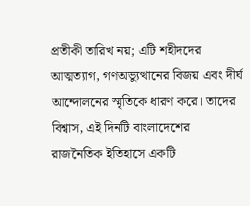প্রতীকী তারিখ নয়; এটি শহীদদের আত্মত্যাগ, গণঅভ্যুত্থানের বিজয় এবং দীর্ঘ আন্দোলনের স্মৃতিকে ধারণ করে। তাদের বিশ্বাস, এই দিনটি বাংলাদেশের রাজনৈতিক ইতিহাসে একটি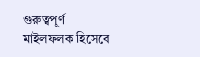গুরুত্বপূর্ণ মাইলফলক হিসেবে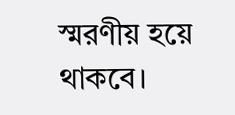স্মরণীয় হয়ে থাকবে।